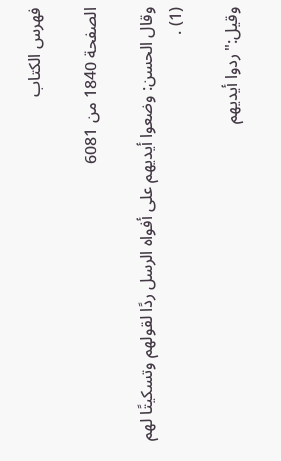فهرس الكتاب

الصفحة 1840 من 6081

وقال الحسن: وضعوا أيديهم على أفواه الرسل ردًا لقولهم وتسكيتًا لهم (1) .

وقيل:"ردوا أيديهم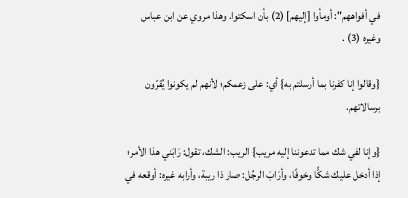في أفواههم": أومأوا [إليهم] (2) بأن اسكتوا. وهذا مروي عن ابن عباس وغيره (3) .

{وقالوا إنا كفرنا بما أرسلتم به} أي: على زعمكم؛ لأنهم لم يكونوا يُقرّون برسالاتهم.

{وإنا لفي شك مما تدعوننا إليه مريب} الريب: الشك، تقول: رَابَني هذا الأمر؛ إذا أدخل عليك شكًّا وخوفًا، وأرَابَ الرجُل: صار ذا ريبة، وأرابه غيره: أوقعه في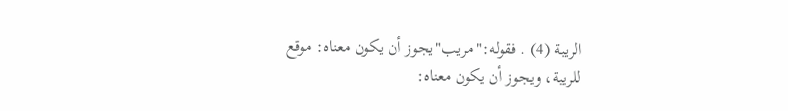الريبة (4) . فقوله:"مريب"يجوز أن يكون معناه: موقع للريبة، ويجوز أن يكون معناه: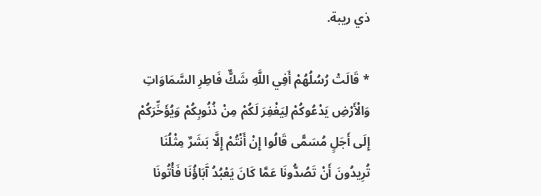ذي ريبة.

* قَالَتْ رُسُلُهُمْ أَفِي اللَّهِ شَكٌّ فَاطِرِ السَّمَاوَاتِ وَالْأَرْضِ يَدْعُوكُمْ لِيَغْفِرَ لَكُمْ مِنْ ذُنُوبِكُمْ وَيُؤَخِّرَكُمْ إِلَى أَجَلٍ مُسَمًّى قَالُوا إِنْ أَنْتُمْ إِلَّا بَشَرٌ مِثْلُنَا تُرِيدُونَ أَنْ تَصُدُّونَا عَمَّا كَانَ يَعْبُدُ آَبَاؤُنَا فَأْتُونَا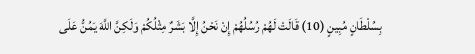بِسُلْطَانٍ مُبِينٍ (10) قَالَتْ لَهُمْ رُسُلُهُمْ إِنْ نَحْنُ إِلَّا بَشَرٌ مِثْلُكُمْ وَلَكِنَّ اللَّهَ يَمُنُّ عَلَى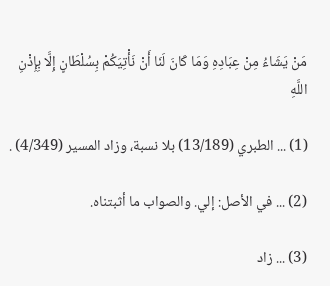مَنْ يَشَاءُ مِنْ عِبَادِهِ وَمَا كَانَ لَنَا أَنْ نَأْتِيَكُمْ بِسُلْطَانٍ إِلَّا بِإِذْنِ اللَّهِ

(1) ... الطبري (13/189) بلا نسبة، وزاد المسير (4/349) .

(2) ... في الأصل: إلي. والصواب ما أثبتناه.

(3) ... زاد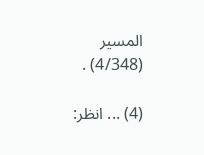المسير (4/348) .

(4) ... انظر: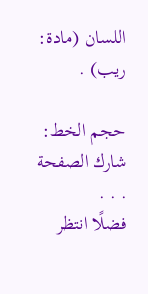اللسان (مادة: ريب) .

حجم الخط:
شارك الصفحة
. . .
فضلًا انتظر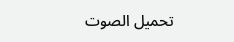تحميل الصوت